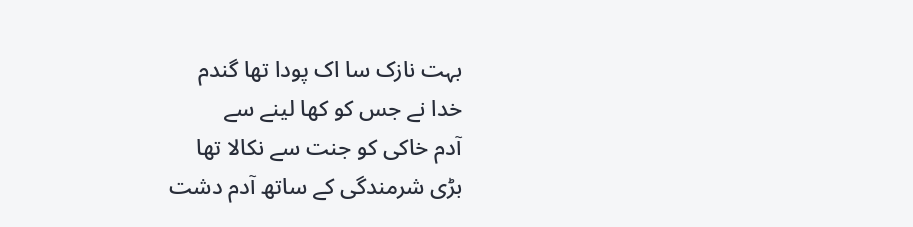بہت نازک سا اک پودا تھا گندم
خدا نے جس کو کھا لینے سے
آدم خاکی کو جنت سے نکالا تھا
بڑی شرمندگی کے ساتھ آدم دشت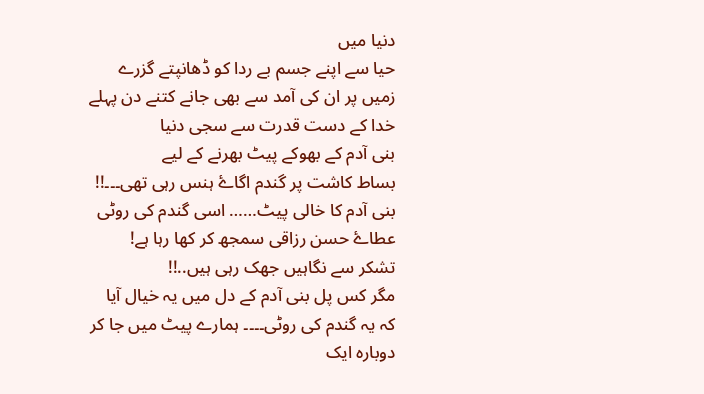دنیا میں
حیا سے اپنے جسم بے ردا کو ڈھانپتے گزرے
زمیں پر ان کی آمد سے بھی جانے کتنے دن پہلے
خدا کے دست قدرت سے سجی دنیا
بنی آدم کے بھوکے پیٹ بھرنے کے لیے
بساط کاشت پر گندم اگاۓ ہنس رہی تھی۔۔۔!!
بنی آدم کا خالی پیٹ…… اسی گندم کی روٹی
عطاۓ حسن رزاقی سمجھ کر کھا رہا ہے!
تشکر سے نگاہیں جھک رہی ہیں..!!
مگر کس پل بنی آدم کے دل میں یہ خیال آیا
کہ یہ گندم کی روٹی۔۔۔۔ ہمارے پیٹ میں جا کر
دوبارہ ایک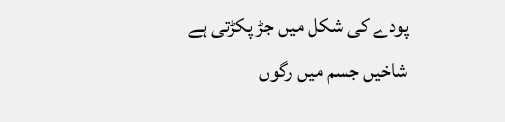پودے کی شکل میں جڑ پکڑتی ہے
شاخیں جسم میں رگوں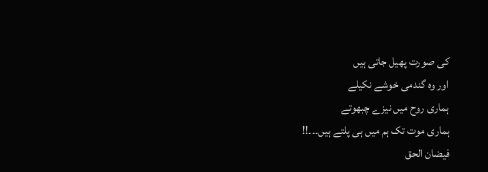کی صورت پھیل جاتی ہیں
اور وہ گندمی خوشے نکیلے
ہماری روح میں نیزے چبھوتے
ہماری موت تک ہم میں ہی پلتے ہیں۔۔۔!!
فیضان الحق